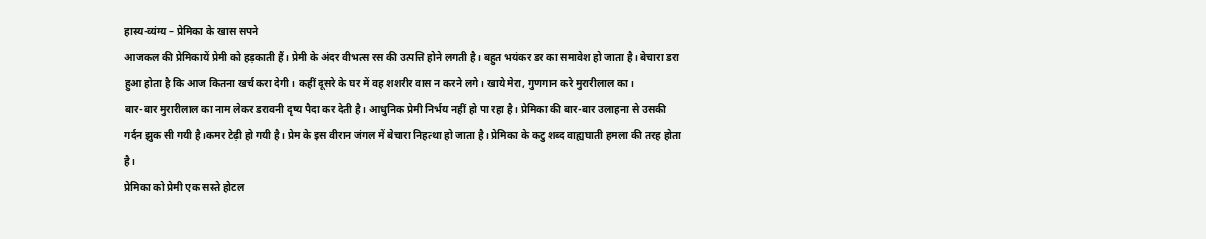हास्य-व्यंग्य – प्रेमिका के खास सपने
आजकल की प्रेमिकायें प्रेमी को हड़काती हैं। प्रेमी के अंदर वीभत्स रस की उत्पत्ति होने लगती है। बहुत भयंकर डर का समावेश हो जाता है। बेचारा डरा हुआ होता है कि आज कितना खर्च करा देगी। कहीं दूसरे के घर में वह शशरीर वास न करने लगे। खाये मेरा, गुणगान करे मुरारीलाल का।
बार-बार मुरारीलाल का नाम लेकर डरावनी दृष्य पैदा कर देती है। आधुनिक प्रेमी निर्भय नहीं हो पा रहा है। प्रेमिका की बार-बार उलाहना से उसकी गर्दन झुक सी गयी है।कमर टेढ़ी हो गयी है। प्रेम के इस वीरान जंगल में बेचारा निहत्था हो जाता है। प्रेमिका के कटु शब्द वाह्यघाती हमला की तरह होता है।
प्रेमिका को प्रेमी एक सस्ते होटल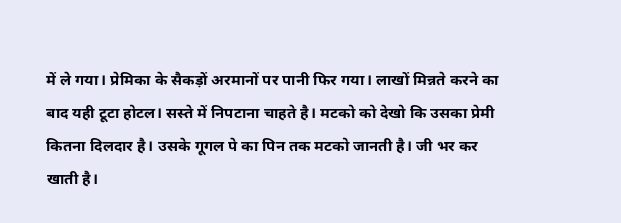में ले गया। प्रेमिका के सैकड़ों अरमानों पर पानी फिर गया। लाखों मिन्नते करने का बाद यही टूटा होटल। सस्ते में निपटाना चाहते है। मटको को देखो कि उसका प्रेमी कितना दिलदार है। उसके गूगल पे का पिन तक मटको जानती है। जी भर कर खाती है।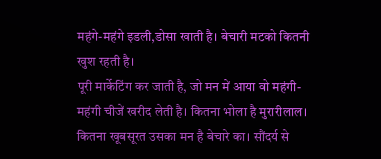महंगे-महंगे इडली,डोसा खाती है। बेचारी मटको कितनी खुश रहती है।
पूरी मार्केटिंग कर जाती है, जो मन में आया वो महंगी-महंगी चीजें खरीद लेती है। कितना भोला है मुरारीलाल। कितना खूबसूरत उसका मन है बेचारे का। सौंदर्य से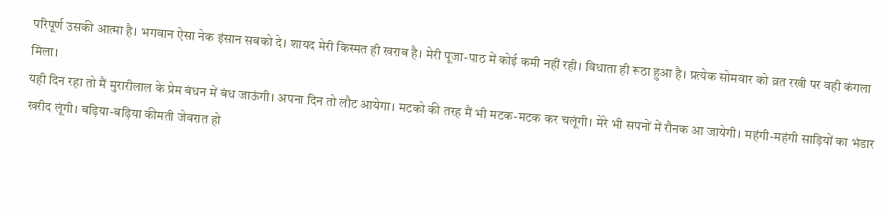परिपूर्ण उसकी आत्मा है। भगवान ऐसा नेक इंसान सबको दे। शायद मेरी किस्मत ही खराब है। मेरी पूजा-पाठ में कोई कमी नहीं रही। विधाता ही रूठा हुआ है। प्रत्येक सोमवार को व्रत रखी पर वही कंगला मिला।
यही दिन रहा तो मैं मुरारीलाल के प्रेम बंधन में बंध जाऊंगी। अपना दिन तो लौट आयेगा। मटको की तरह मैं भी मटक-मटक कर चलूंगी। मेरे भी सपनों में रौनक आ जायेगी। महंगी-महंगी साड़ियों का भंडार खरीद लूंगी। बढ़िया-बढ़िया कीमती जेवरात हो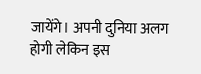जायेंगे। अपनी दुनिया अलग होगी लेकिन इस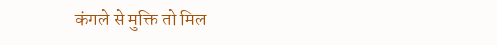कंगले से मुक्ति तो मिल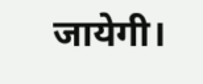जायेगी।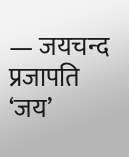— जयचन्द प्रजापति ‘जय’